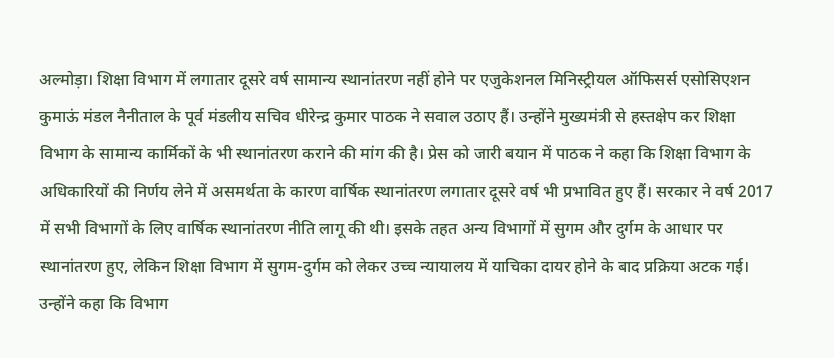अल्मोड़ा। शिक्षा विभाग में लगातार दूसरे वर्ष सामान्य स्थानांतरण नहीं होने पर एजुकेशनल मिनिस्ट्रीयल ऑफिसर्स एसोसिएशन कुमाऊं मंडल नैनीताल के पूर्व मंडलीय सचिव धीरेन्द्र कुमार पाठक ने सवाल उठाए हैं। उन्होंने मुख्यमंत्री से हस्तक्षेप कर शिक्षा विभाग के सामान्य कार्मिकों के भी स्थानांतरण कराने की मांग की है। प्रेस को जारी बयान में पाठक ने कहा कि शिक्षा विभाग के अधिकारियों की निर्णय लेने में असमर्थता के कारण वार्षिक स्थानांतरण लगातार दूसरे वर्ष भी प्रभावित हुए हैं। सरकार ने वर्ष 2017 में सभी विभागों के लिए वार्षिक स्थानांतरण नीति लागू की थी। इसके तहत अन्य विभागों में सुगम और दुर्गम के आधार पर स्थानांतरण हुए, लेकिन शिक्षा विभाग में सुगम-दुर्गम को लेकर उच्च न्यायालय में याचिका दायर होने के बाद प्रक्रिया अटक गई। उन्होंने कहा कि विभाग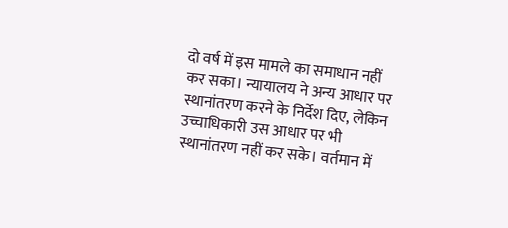दो वर्ष में इस मामले का समाधान नहीं कर सका। न्यायालय ने अन्य आधार पर स्थानांतरण करने के निर्देश दिए, लेकिन उच्चाधिकारी उस आधार पर भी स्थानांतरण नहीं कर सके। वर्तमान में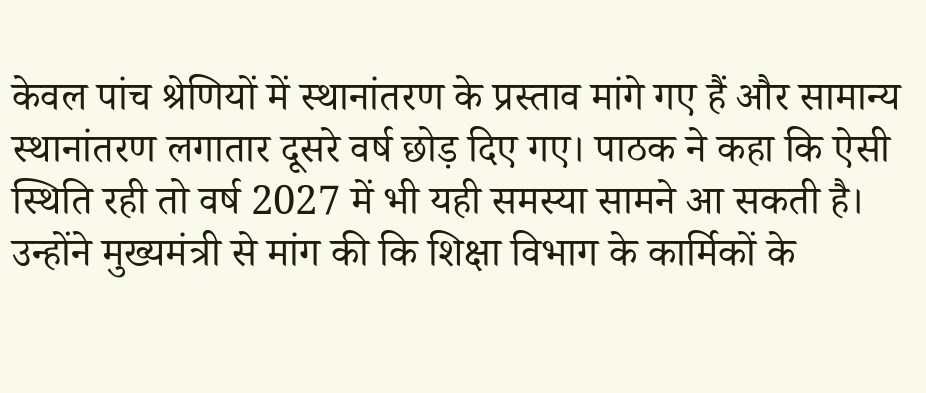केवल पांच श्रेणियों में स्थानांतरण के प्रस्ताव मांगे गए हैं और सामान्य स्थानांतरण लगातार दूसरे वर्ष छोड़ दिए गए। पाठक ने कहा कि ऐसी स्थिति रही तो वर्ष 2027 में भी यही समस्या सामने आ सकती है। उन्होंने मुख्यमंत्री से मांग की कि शिक्षा विभाग के कार्मिकों के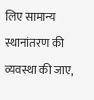लिए सामान्य स्थानांतरण की व्यवस्था की जाए,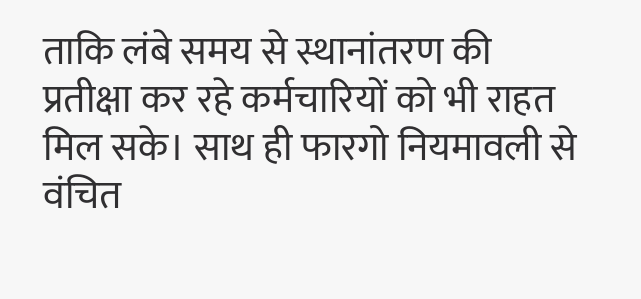ताकि लंबे समय से स्थानांतरण की प्रतीक्षा कर रहे कर्मचारियों को भी राहत मिल सके। साथ ही फारगो नियमावली से वंचित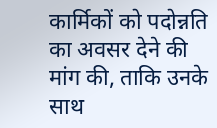कार्मिकों को पदोन्नति का अवसर देने की मांग की, ताकि उनके साथ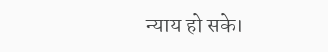न्याय हो सके।